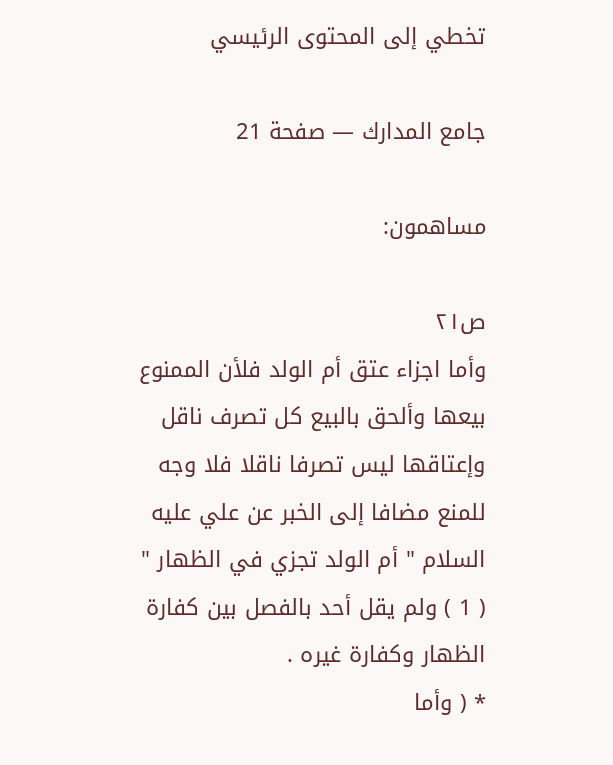تخطي إلى المحتوى الرئيسي

جامع المدارك — صفحة 21

مساهمون:

ص٢١
وأما اجزاء عتق أم الولد فلأن الممنوع بيعها وألحق بالبيع كل تصرف ناقل وإعتاقها ليس تصرفا ناقلا فلا وجه للمنع مضافا إلى الخبر عن علي عليه السلام " أم الولد تجزي في الظهار " ( 1 ) ولم يقل أحد بالفصل بين كفارة الظهار وكفارة غيره .
* ( وأما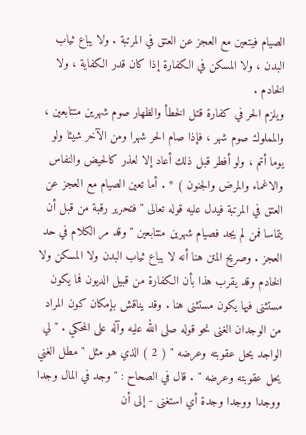الصيام فيتعين مع العجز عن العتق في المرتبة . ولا يباع ثياب البدن ، ولا المسكن في الكفارة إذا كان قدر الكفاية ، ولا الخادم .
ويلزم الحر في كفارة قتل الخطأ والظهار صوم شهرين متتابعين ، والمملوك صوم شهر ، فإذا صام الحر شهرا ومن الآخر شيئا ولو يوما أتم ، ولو أفطر قبل ذلك أعاد إلا لعذر كالحيض والنفاس والاغماء والمرض والجنون ) * . أما تعين الصيام مع العجز عن العتق في المرتبة فيدل عليه قوله تعالى " فتحرير رقبة من قبل أن يتماسا فمن لم يجد فصيام شهرين متتابعين " وقد مر الكلام في حد العجز . وصريح المتن هنا أنه لا يباع ثياب البدن ولا المسكن ولا الخادم وقد يقرب هذا بأن الكفارة من قبيل الديون فما يكون مستثنى فيها يكون مستثنى هنا . وقد يناقش بإمكان كون المراد من الوجدان الغنى نحو قوله صلى الله عليه وآله على المحكي . " لي الواجد يحل عقوبته وعرضه " ( 2 ) الذي هو مثل " مطل الغني يحل عقوبته وعرضه " . قال في الصحاح : " وجد في المال وجدا ووجدا ووجدا وجدة أي استغنى - إلى أن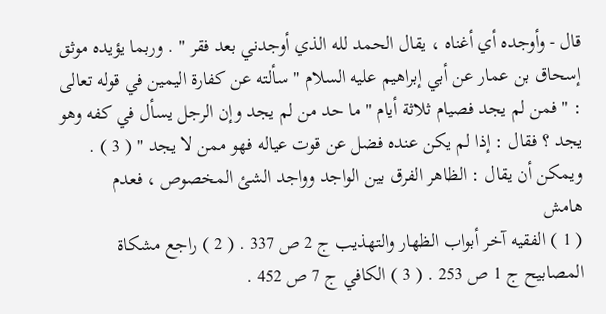قال - وأوجده أي أغناه ، يقال الحمد لله الذي أوجدني بعد فقر " . وربما يؤيده موثق إسحاق بن عمار عن أبي إبراهيم عليه السلام " سألته عن كفارة اليمين في قوله تعالى : " فمن لم يجد فصيام ثلاثة أيام " ما حد من لم يجد وإن الرجل يسأل في كفه وهو يجد ؟ فقال : إذا لم يكن عنده فضل عن قوت عياله فهو ممن لا يجد " ( 3 ) . ويمكن أن يقال : الظاهر الفرق بين الواجد وواجد الشئ المخصوص ، فعدم
هامش
( 1 ) الفقيه آخر أبواب الظهار والتهذيب ج 2 ص 337 . ( 2 ) راجع مشكاة المصابيح ج 1 ص 253 . ( 3 ) الكافي ج 7 ص 452 .